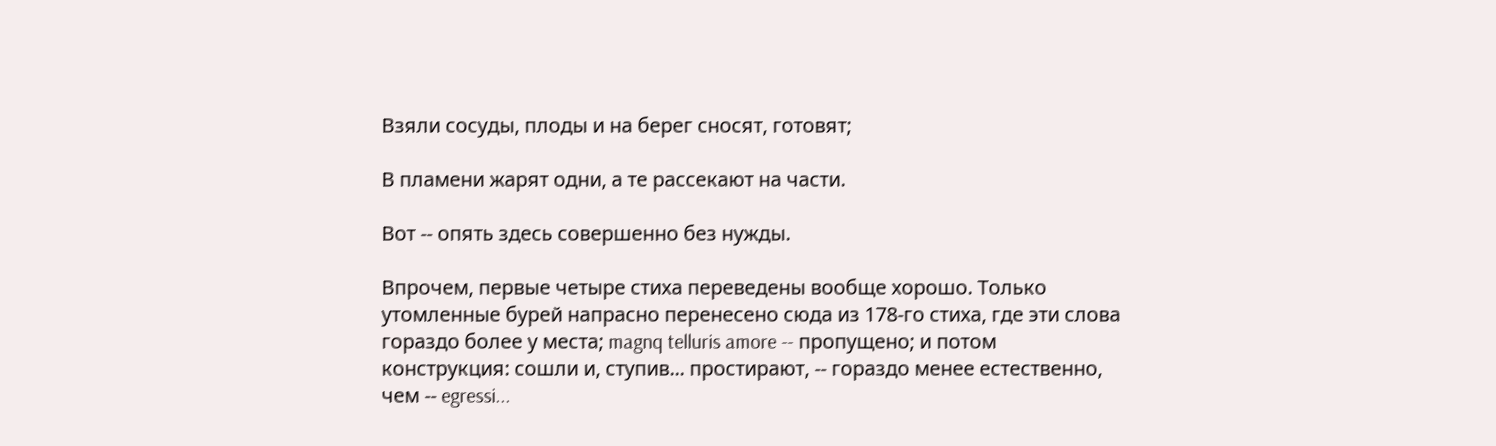Взяли сосуды, плоды и на берег сносят, готовят;

В пламени жарят одни, а те рассекают на части.

Вот -- опять здесь совершенно без нужды.

Впрочем, первые четыре стиха переведены вообще хорошо. Только утомленные бурей напрасно перенесено сюда из 178-го стиха, где эти слова гораздо более у места; magnq telluris amore -- пропущено; и потом конструкция: сошли и, ступив... простирают, -- гораздо менее естественно, чем -- egressi...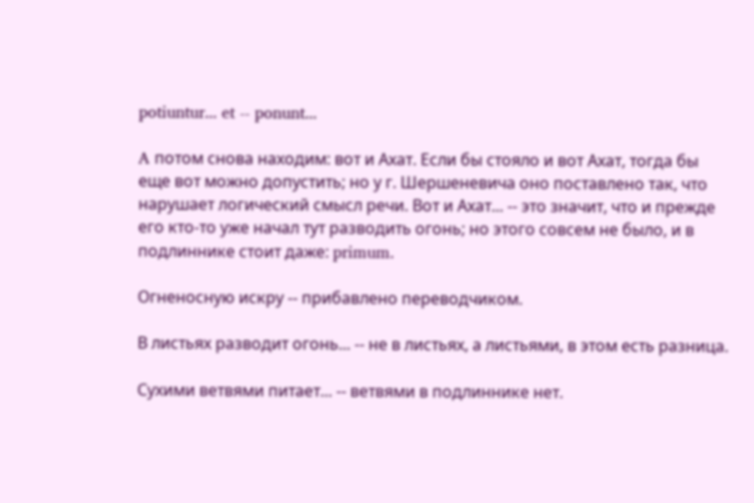potiuntur... et -- ponunt...

A потом снова находим: вот и Ахат. Если бы стояло и вот Ахат, тогда бы еще вот можно допустить; но у г. Шершеневича оно поставлено так, что нарушает логический смысл речи. Вот и Ахат... -- это значит, что и прежде его кто-то уже начал тут разводить огонь; но этого совсем не было, и в подлиннике стоит даже: primum.

Огненосную искру -- прибавлено переводчиком.

В листьях разводит огонь... -- не в листьях, а листьями, в этом есть разница.

Сухими ветвями питает... -- ветвями в подлиннике нет.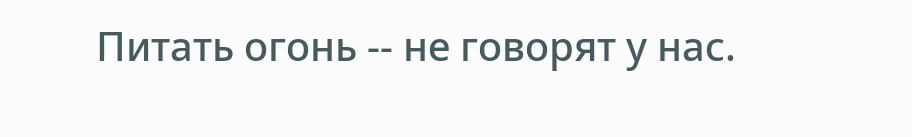Питать огонь -- не говорят у нас.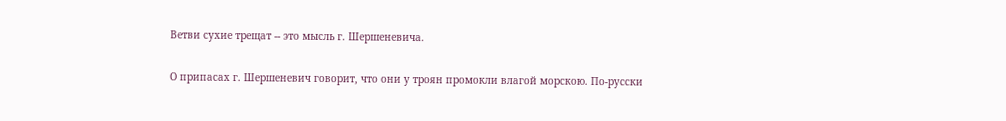Ветви сухие трещат -- это мысль г. Шершеневича.

О припасах г. Шершеневич говорит, что они у троян промокли влагой морскою. По-русски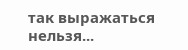так выражаться нельзя...